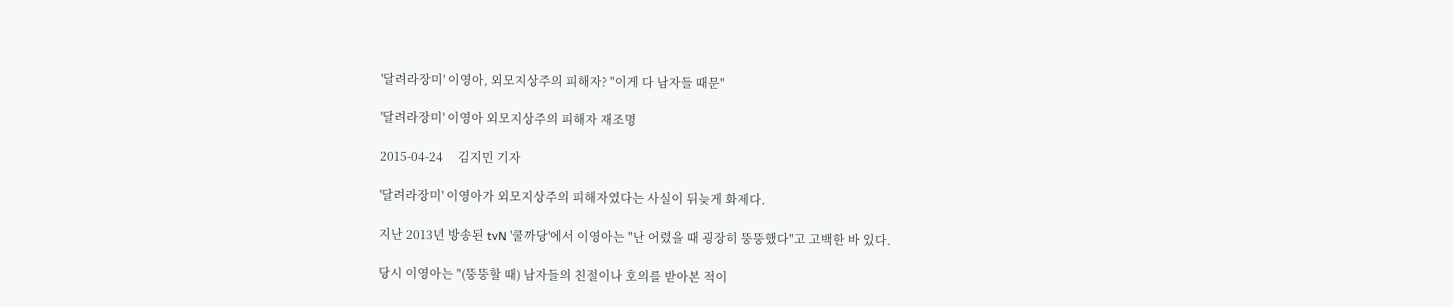'달려라장미' 이영아, 외모지상주의 피해자? "이게 다 남자들 때문"

'달려라장미' 이영아 외모지상주의 피해자 재조명

2015-04-24     김지민 기자

'달려라장미' 이영아가 외모지상주의 피해자였다는 사실이 뒤늦게 화제다.

지난 2013년 방송된 tvN '쿨까당'에서 이영아는 "난 어렸을 때 굉장히 뚱뚱했다"고 고백한 바 있다.

당시 이영아는 "(뚱뚱할 때) 남자들의 친절이나 호의를 받아본 적이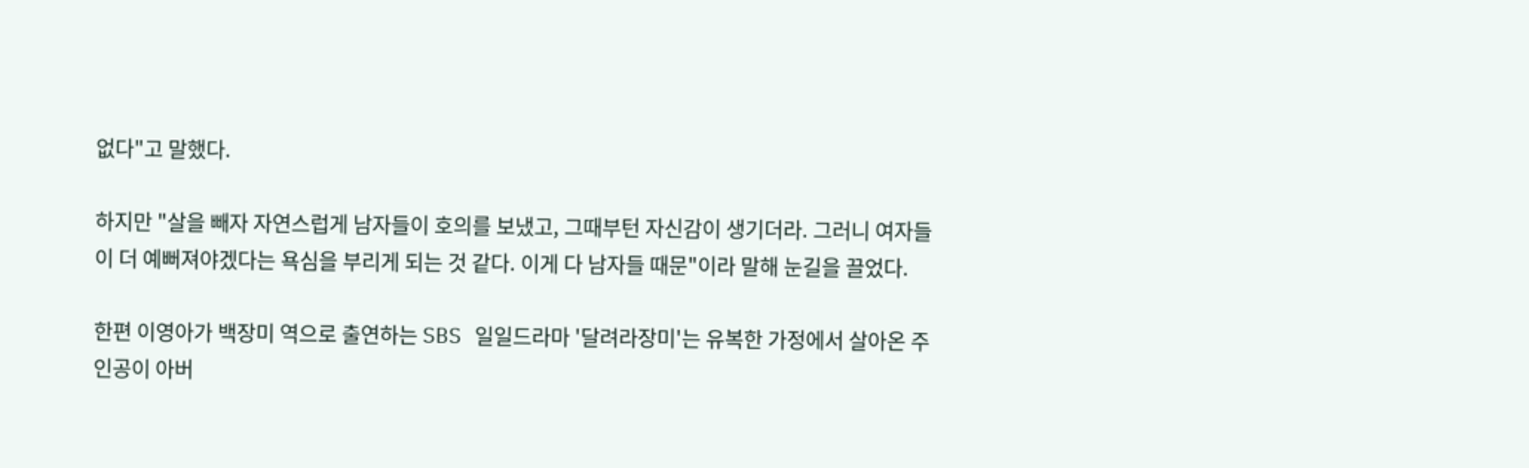없다"고 말했다.

하지만 "살을 빼자 자연스럽게 남자들이 호의를 보냈고, 그때부턴 자신감이 생기더라. 그러니 여자들이 더 예뻐져야겠다는 욕심을 부리게 되는 것 같다. 이게 다 남자들 때문"이라 말해 눈길을 끌었다.

한편 이영아가 백장미 역으로 출연하는 SBS 일일드라마 '달려라장미'는 유복한 가정에서 살아온 주인공이 아버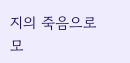지의 죽음으로 모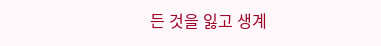든 것을 잃고 생계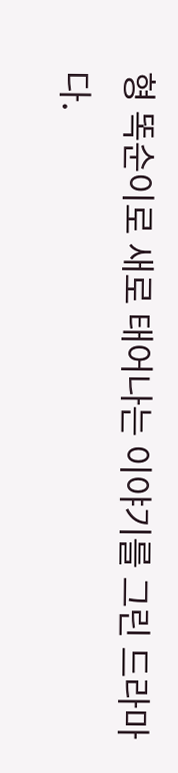형 똑순이로 새로 태어나는 이야기를 그린 드라마다.